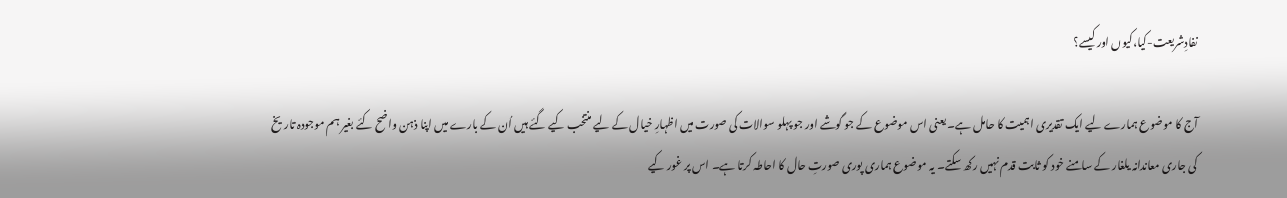نفادِشریعت-کیا،کیوں اور کیسے؟

آج کا موضوع ہمارے لیے ایک تقدیری اہمیت کا حامل ہے۔ یعنی اس موضوع کے جو گوشے اور جو پہلو سوالات کی صورت میں اظہارِ خیال کے لیے منتخب کیے گئے ہیں اُن کے بارے میں اپنا ذہن واضح کئے بغیر ہم موجودہ تاریخ کی جاری معاندانہ یلغار کے سامنے خود کو ثابت قدم نہیں رکھ سکتے۔ یہ موضوع ہماری پوری صورتِ حال کا احاطہ کرتا ہے۔ اس پر غور کیے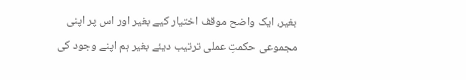بغیر، ایک واضح موقف اختیار کیے بغیر اور اس پر اپنی مجموعی حکمتِ عملی ترتیب دیئے بغیر ہم اپنے وجود کی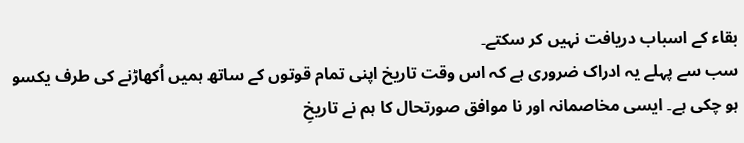بقاء کے اسباب دریافت نہیں کر سکتے۔
سب سے پہلے یہ ادراک ضروری ہے کہ اس وقت تاریخ اپنی تمام قوتوں کے ساتھ ہمیں اُکھاڑنے کی طرف یکسو ہو چکی ہے۔ ایسی مخاصمانہ اور نا موافق صورتحال کا ہم نے تاریخِ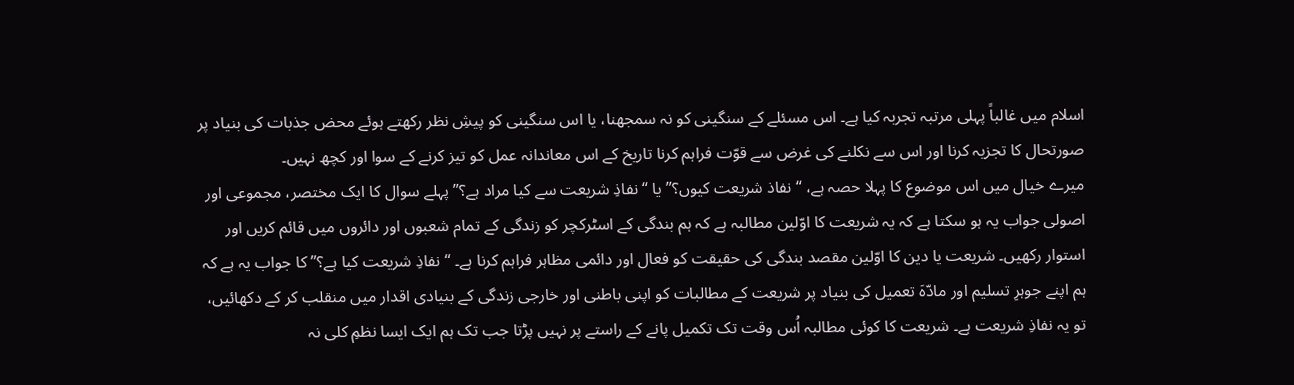اسلام میں غالباً پہلی مرتبہ تجربہ کیا ہے۔ اس مسئلے کے سنگینی کو نہ سمجھنا، یا اس سنگینی کو پیشِ نظر رکھتے ہوئے محض جذبات کی بنیاد پر صورتحال کا تجزیہ کرنا اور اس سے نکلنے کی غرض سے قوّت فراہم کرنا تاریخ کے اس معاندانہ عمل کو تیز کرنے کے سوا اور کچھ نہیں۔
میرے خیال میں اس موضوع کا پہلا حصہ ہے، “نفاذ شریعت کیوں؟” یا “نفاذِ شریعت سے کیا مراد ہے؟” پہلے سوال کا ایک مختصر، مجموعی اور اصولی جواب یہ ہو سکتا ہے کہ یہ شریعت کا اوّلین مطالبہ ہے کہ ہم بندگی کے اسٹرکچر کو زندگی کے تمام شعبوں اور دائروں میں قائم کریں اور استوار رکھیں۔ شریعت یا دین کا اوّلین مقصد بندگی کی حقیقت کو فعال اور دائمی مظاہر فراہم کرنا ہے۔ “نفاذِ شریعت کیا ہے؟” کا جواب یہ ہے کہ ہم اپنے جوہرِ تسلیم اور مادّہَ تعمیل کی بنیاد پر شریعت کے مطالبات کو اپنی باطنی اور خارجی زندگی کے بنیادی اقدار میں منقلب کر کے دکھائیں، تو یہ نفاذِ شریعت ہے۔ شریعت کا کوئی مطالبہ اُس وقت تک تکمیل پانے کے راستے پر نہیں پڑتا جب تک ہم ایک ایسا نظمِ کلی نہ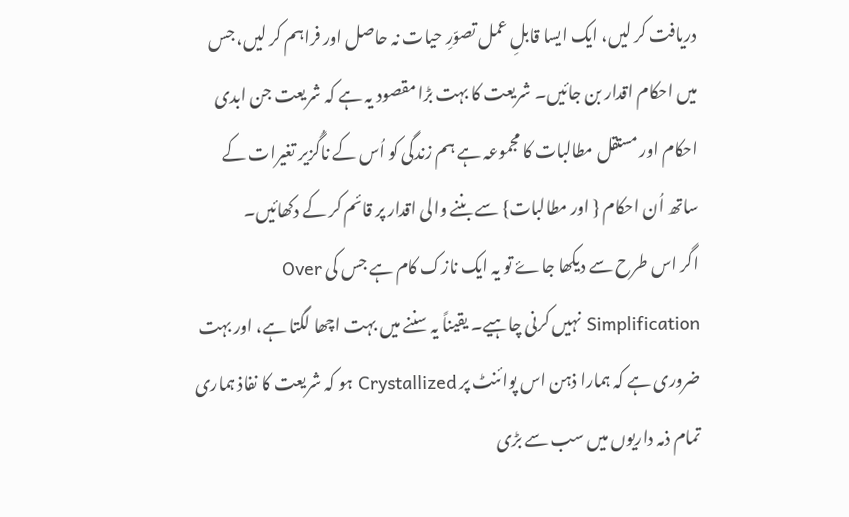دریافت کر لیں، ایک ایسا قابلِ عمل تصوّرِ حیات نہ حاصل اور فراہم کر لیں، جس میں احکام اقدار بن جائیں۔ شریعت کا بہت بڑا مقصود یہ ہے کہ شریعت جن ابدی احکام اور مستقل مطالبات کا مجموعہ ہے ہم زندگی کو اُس کے ناگُزیر تغیرات کے ساتھ اُن احکام { اور مطالبات} سے بننے والی اقدار پر قائم کر کے دکھائیں۔
اگر اس طرح سے دیکھا جاۓ تو یہ ایک نازک کام ہے جس کی Over Simplification نہیں کرنی چاہیے۔ یقیناً یہ سننے میں بہت اچھا لگتا ہے، اور بہت ضروری ہے کہ ہمارا ذہن اس پوائنٹ پر Crystallized ہو کہ شریعت کا نفاذ ہماری تمام ذمہ داریوں میں سب سے بڑی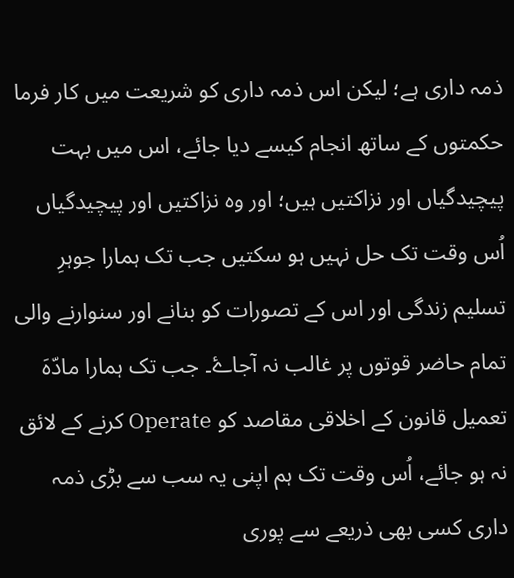ذمہ داری ہے؛ لیکن اس ذمہ داری کو شریعت میں کار فرما حکمتوں کے ساتھ انجام کیسے دیا جائے، اس میں بہت پیچیدگیاں اور نزاکتیں ہیں؛ اور وہ نزاکتیں اور پیچیدگیاں اُس وقت تک حل نہیں ہو سکتیں جب تک ہمارا جوہرِ تسلیم زندگی اور اس کے تصورات کو بنانے اور سنوارنے والی تمام حاضر قوتوں پر غالب نہ آجاۓ۔ جب تک ہمارا مادّہَ تعمیل قانون کے اخلاقی مقاصد کو Operate کرنے کے لائق نہ ہو جائے، اُس وقت تک ہم اپنی یہ سب سے بڑی ذمہ داری کسی بھی ذریعے سے پوری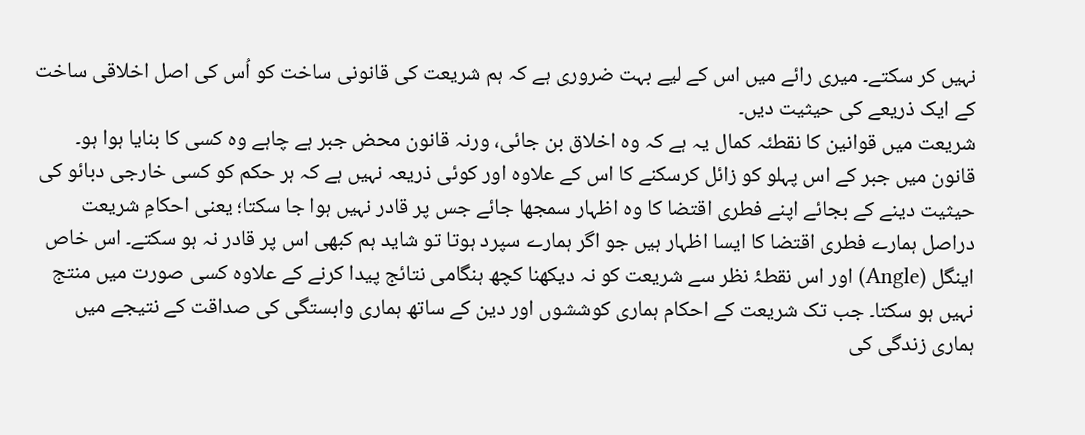نہیں کر سکتے۔ میری رائے میں اس کے لیے بہت ضروری ہے کہ ہم شریعت کی قانونی ساخت کو اُس کی اصل اخلاقی ساخت کے ایک ذریعے کی حیثیت دیں۔
شریعت میں قوانین کا نقطئہ کمال یہ ہے کہ وہ اخلاق بن جائی، ورنہ قانون محض جبر ہے چاہے وہ کسی کا بنایا ہوا ہو۔ قانون میں جبر کے اس پہلو کو زائل کرسکنے کا اس کے علاوہ اور کوئی ذریعہ نہیں ہے کہ ہر حکم کو کسی خارجی دبائو کی حیثیت دینے کے بجائے اپنے فطری اقتضا کا وہ اظہار سمجھا جائے جس پر قادر نہیں ہوا جا سکتا؛ یعنی احکامِ شریعت دراصل ہمارے فطری اقتضا کا ایسا اظہار ہیں جو اگر ہمارے سپرد ہوتا تو شاید ہم کبھی اس پر قادر نہ ہو سکتے۔ اس خاص اینگل (Angle) اور اس نقطۂ نظر سے شریعت کو نہ دیکھنا کچھ ہنگامی نتائج پیدا کرنے کے علاوہ کسی صورت میں منتج نہیں ہو سکتا۔ جب تک شریعت کے احکام ہماری کوششوں اور دین کے ساتھ ہماری وابستگی کی صداقت کے نتیجے میں ہماری زندگی کی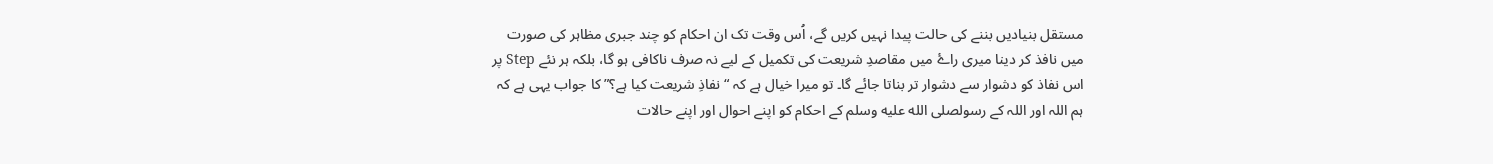مستقل بنیادیں بننے کی حالت پیدا نہیں کریں گے، اُس وقت تک ان احکام کو چند جبری مظاہر کی صورت میں نافذ کر دینا میری راۓ میں مقاصدِ شریعت کی تکمیل کے لیے نہ صرف ناکافی ہو گا، بلکہ ہر نئے Step پر اس نفاذ کو دشوار سے دشوار تر بناتا جائے گا۔ تو میرا خیال ہے کہ “نفاذِ شریعت کیا ہے؟” کا جواب یہی ہے کہ ہم اللہ اور اللہ کے رسولصلى الله عليه وسلم کے احکام کو اپنے احوال اور اپنے حالات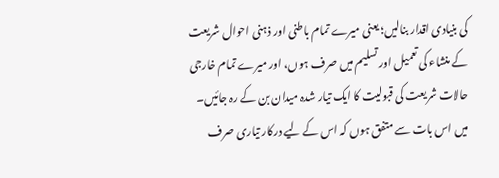کی بنیادی اقدار بنالیں؛ یعنی میرے تمام باطنی اور ذہنی احوال شریعت کے منشاء کی تعمیل اور تسلیم میں صرف ہوں، اور میرے تمام خارجی حالات شریعت کی قبولیت کا ایک تیار شدہ میدان بن کے رہ جائیں۔
میں اس بات سے متفق ہوں کہ اس کے لیے درکار تیاری صرف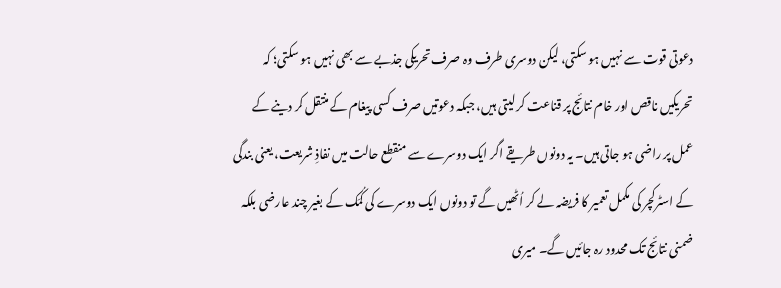دعوتی قوت سے نہیں ہو سکتی، لیکن دوسری طرف وہ صرف تحریکی جذبے سے بھی نہیں ہو سکتی؛ کہ تحریکیں ناقص اور خام نتائج پر قناعت کر لیتی ہیں، جبکہ دعوتیں صرف کسی پیغام کے منتقل کر دینے کے عمل پر راضی ہو جاتی ہیں۔ یہ دونوں طریقے اگر ایک دوسرے سے منقطع حالت میں نفاذِ شریعت، یعنی بندگی کے اسٹرکچر کی مکمل تعمیر کا فریضہ لے کر اُٹھیں گے تو دونوں ایک دوسرے کی کُمَک کے بغیر چند عارضی بلکہ ضمنی نتائج تک محدود رہ جائیں گے۔ میری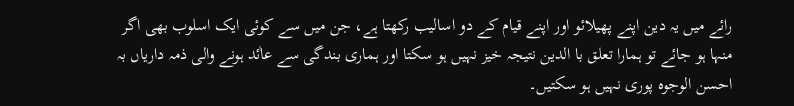رائے میں یہ دین اپنے پھیلائو اور اپنے قیام کے دو اسالیب رکھتا ہے، جن میں سے کوئی ایک اسلوب بھی اگر منہا ہو جائے تو ہمارا تعلق با الدین نتیجہ خیز نہیں ہو سکتا اور ہماری بندگی سے عاٰئد ہونے والی ذمہ داریاں بہ احسن الوجوہ پوری نہیں ہو سکتیں۔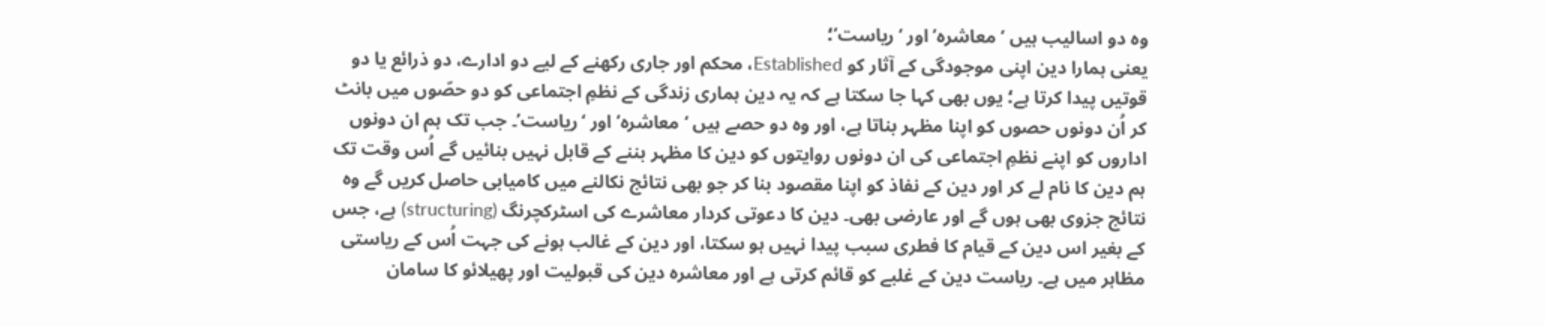وہ دو اسالیب ہیں ‘معاشرہ’ اور ‘ریاست’؛
یعنی ہمارا دین اپنی موجودگی کے آثار کو Established، محکم اور جاری رکھنے کے لیے دو ادارے، دو ذرائع یا دو قوتیں پیدا کرتا ہے؛ یوں بھی کہا جا سکتا ہے کہ یہ دین ہماری زندگی کے نظمِ اجتماعی کو دو حصّوں میں بانٹ کر اُن دونوں حصوں کو اپنا مظہر بناتا ہے، اور وہ دو حصے ہیں ‘معاشرہ’ اور ‘ریاست’۔ جب تک ہم ان دونوں اداروں کو اپنے نظمِ اجتماعی کی ان دونوں روایتوں کو دین کا مظہر بننے کے قابل نہیں بنائیں گے اُس وقت تک ہم دین کا نام لے کر اور دین کے نفاذ کو اپنا مقصود بنا کر جو بھی نتائج نکالنے میں کامیابی حاصل کریں گے وہ نتائج جزوی بھی ہوں گے اور عارضی بھی۔ دین کا دعوتی کردار معاشرے کی اسٹرکچرنگ (structuring) ہے، جس کے بغیر اس دین کے قیام کا فطری سبب پیدا نہیں ہو سکتا، اور دین کے غالب ہونے کی جہت اُس کے ریاستی مظاہر میں ہے۔ ریاست دین کے غلبے کو قائم کرتی ہے اور معاشرہ دین کی قبولیت اور پھیلائو کا سامان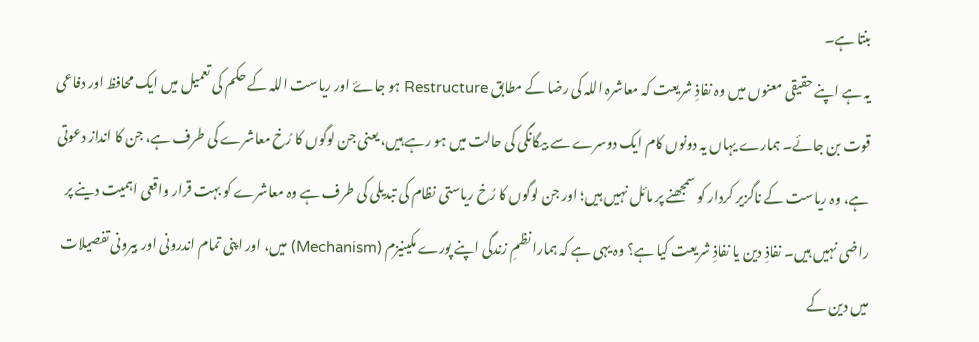بنتا ہے۔
یہ ہے اپنے حقیقی معنوں میں وہ نفاذِ شریعت کہ معاشرہ اللہ کی رضا کے مطابق Restructure ہو جاۓ اور ریاست اللہ کے حکم کی تعمیل میں ایک محافظ اور دفاعی قوت بن جائے۔ ہمارے یہاں یہ دونوں کام ایک دوسرے سے بیگانگی کی حالت میں ہو رہے ہیں، یعنی جن لوگوں کا رُخ معاشرے کی طرف ہے، جن کا انداز دعوتی ہے، وہ ریاست کے ناگزیر کردار کو سمجھنے پر مائل نہیں ہیں؛ اور جن لوگوں کا رُخ ریاستی نظام کی تبدیلی کی طرف ہے وہ معاشرے کو بہت قرار واقعی اہمیت دینے پر راضی نہیں ہیں۔ نفاذِ دین یا نفاذِ شریعت کیا ہے؟ وہ یہی ہے کہ ہمارا نظمِ زندگی اپنے پورے مکینیزم (Mechanism) میں، اور اپنی تمام اندرونی اور بیرونی تفصیلات میں دین کے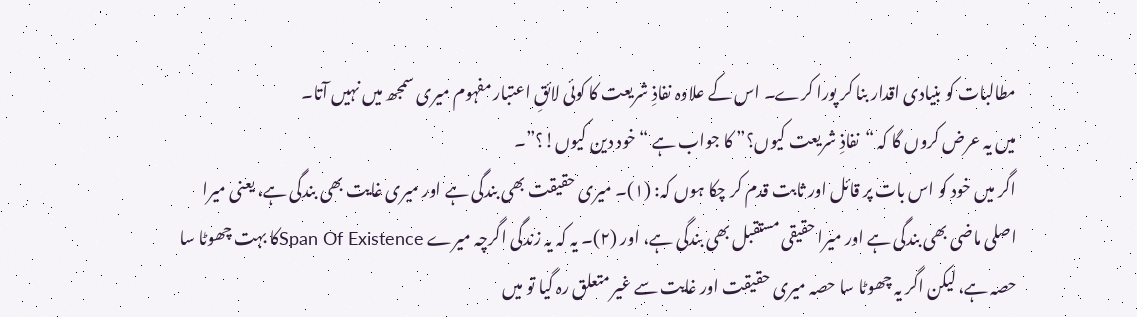مطالبات کو بنیادی اقدار بنا کر پورا کرے۔ اس کے علاوہ نفاذِ شریعت کا کوئی لائقِ اعتبار مفہوم میری سمجھ میں نہیں آتا۔
میں یہ عرض کروں گا کہ “نفاذِ شریعت کیوں؟” کا جواب ہے “خود دین کیوں!؟”۔
اگر میں خود کو اس بات پر قائل اور ثابت قدم کر چکا ہوں کہ: (۱)۔ میری حقیقت بھی بندگی ہے اور میری غایت بھی بندگی ہے، یعنی میرا اصلی ماضی بھی بندگی ہے اور میرا حقیقی مستقبل بھی بندگی ہے، اور (۲)۔ یہ کہ یہ زندگی اگرچہ میرے Span Of Existenceکا بہت چھوٹا سا حصہ ہے، لیکن اگر یہ چھوٹا سا حصہ میری حقیقت اور غایت سے غیر متعلق رہ گیا تو میں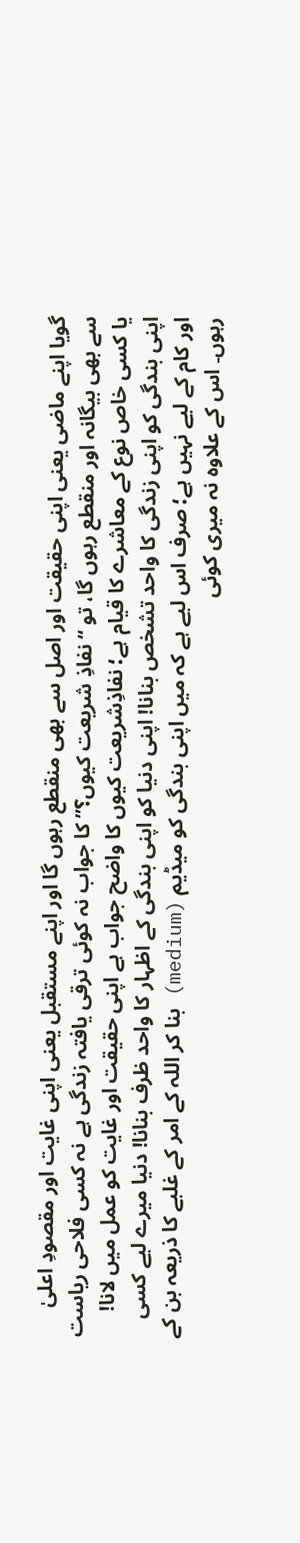گویا اپنے ماضی یعنی اپنی حقیقت اور اصل سے بھی منقطع رہوں گا اور اپنے مستقبل یعنی اپنی غایت اور مقصودِ اعلیٰ سے بھی بیگانہ اور منقطع رہوں گا، تو “نفاذِ شریعت کیوں؟” کا جواب نہ کوئی ترقی یافتہ زندگی ہے نہ کسی فلاحی ریاست یا کسی خاص نوع کے معاشرے کا قیام ہے؛ نفاذِشریعت کیوں کا واضح جواب ہے اپنی حقیقت اور غایت کو عمل میں لانا! اپنی بندگی کو اپنی زندگی کا واحد تشخص بنانا! اپنی دنیا کو اپنی بندگی کے اظہار کا واحد ظرف بنانا! دنیا میرے لیے کسی اور کام کے لیے نہیں ہے؛ صرف اس لیے ہے کہ میں اپنی بندگی کو میڈیم (medium) بنا کر اللہ کے امر کے غلبے کا ذریعہ بن کے رہوں۔ اس کے علاوہ نہ میری کوئی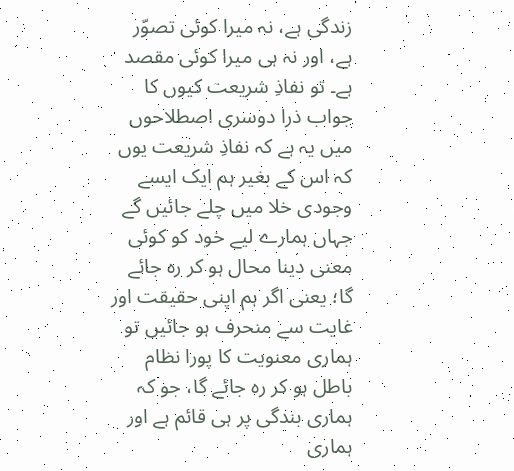زندگی ہے، نہ میرا کوئی تصوّر ہے، اور نہ ہی میرا کوئی مقصد ہے۔ تو نفاذِ شریعت کیوں کا جواب ذرا دوسری اصطلاحوں میں یہ ہے کہ نفاذِ شریعت یوں کہ اس کے بغیر ہم ایک ایسے وجودی خلا میں چلے جائیں گے جہاں ہمارے لیے خود کو کوئی معنی دینا محال ہو کر رہ جائے گا؛ یعنی اگر ہم اپنی حقیقت اور غایت سے منحرف ہو جائیں تو ہماری معنویت کا پورا نظام باطل ہو کر رہ جائے گا، جو کہ ہماری بندگی پر ہی قائم ہے اور ہماری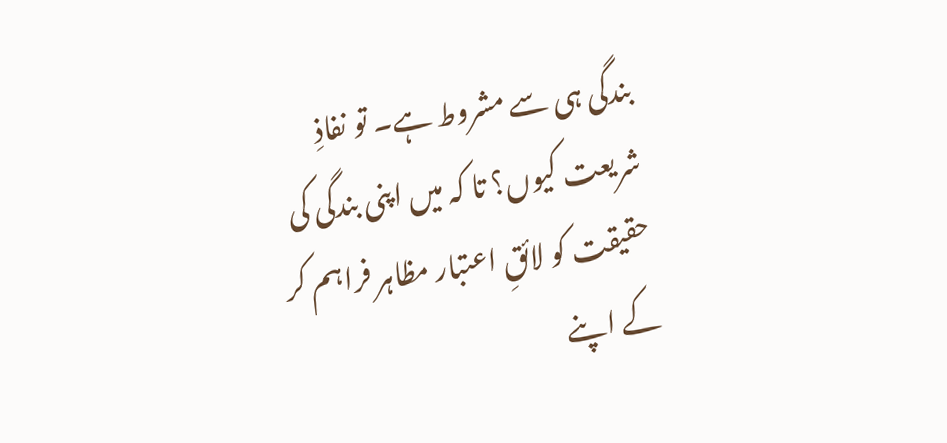بندگی ہی سے مشروط ہے۔ تو نفاذِ شریعت کیوں؟ تا کہ میں اپنی بندگی کی حقیقت کو لائقِ اعتبار مظاہر فراہم کر کے اپنے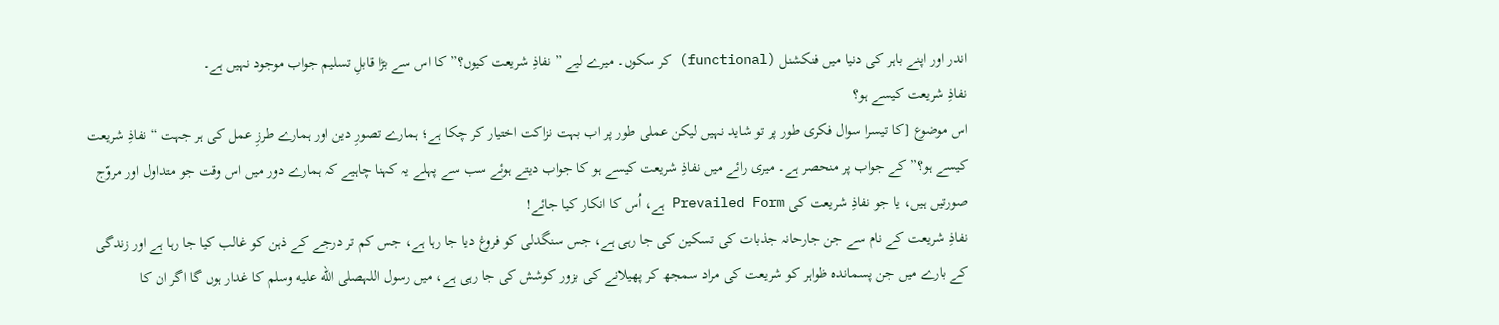اندر اور اپنے باہر کی دنیا میں فنکشنل (functional) کر سکوں۔ میرے لیے ” نفاذِ شریعت کیوں؟” کا اس سے بڑا قابلِ تسلیم جواب موجود نہیں ہے۔
نفاذِ شریعت کیسے ہو؟
اس موضوع [کا تیسرا سوال فکری طور پر تو شاید نہیں لیکن عملی طور پر اب بہت نزاکت اختیار کر چکا ہے؛ ہمارے تصورِ دین اور ہمارے طرزِ عمل کی ہر جہت “نفاذِ شریعت کیسے ہو؟” کے جواب پر منحصر ہے۔ میری رائے میں نفاذِ شریعت کیسے ہو کا جواب دیتے ہوئے سب سے پہلے یہ کہنا چاہیے کہ ہمارے دور میں اس وقت جو متداول اور مروّج صورتیں ہیں، یا جو نفاذِ شریعت کی Prevailed Form ہے، اُس کا انکار کیا جائے!
نفاذِ شریعت کے نام سے جن جارحانہ جذبات کی تسکین کی جا رہی ہے، جس سنگدلی کو فروغ دیا جا رہا ہے، جس کم تر درجے کے ذہن کو غالب کیا جا رہا ہے اور زندگی کے بارے میں جن پسماندہ ظواہر کو شریعت کی مراد سمجھ کر پھیلانے کی بزور کوشش کی جا رہی ہے، میں رسول اللہصلى الله عليه وسلم کا غدار ہوں گا اگر ان کا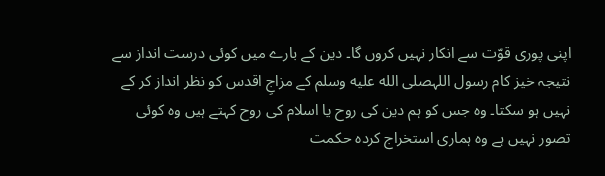اپنی پوری قوّت سے انکار نہیں کروں گا۔ دین کے بارے میں کوئی درست انداز سے نتیجہ خیز کام رسول اللہصلى الله عليه وسلم کے مزاجِ اقدس کو نظر انداز کر کے نہیں ہو سکتا۔ وہ جس کو ہم دین کی روح یا اسلام کی روح کہتے ہیں وہ کوئی تصور نہیں ہے وہ ہماری استخراج کردہ حکمت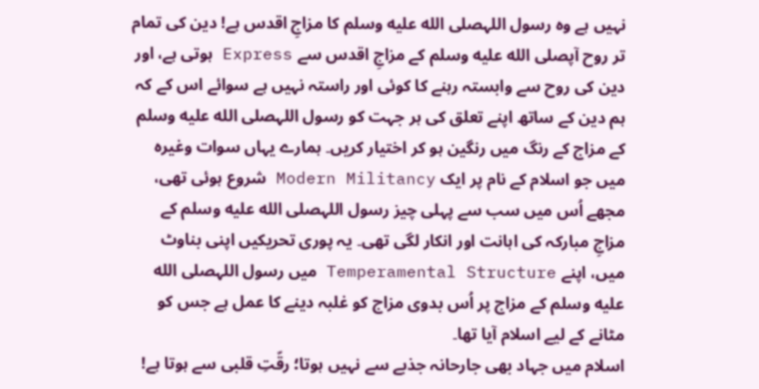نہیں ہے وہ رسول اللہصلى الله عليه وسلم کا مزاجِ اقدس ہے! دین کی تمام تر روح آپصلى الله عليه وسلم کے مزاجِ اقدس سے Express ہوتی ہے، اور دین کی روح سے وابستہ رہنے کا کوئی اور راستہ نہیں ہے سوائے اس کے کہ ہم دین کے ساتھ اپنے تعلق کی ہر جہت کو رسول اللہصلى الله عليه وسلم کے مزاج کے رنگ میں رنگین ہو کر اختیار کریں۔ ہمارے یہاں سوات وغیرہ میں جو اسلام کے نام پر ایک Modern Militancy شروع ہوئی تھی، مجھے اُس میں سب سے پہلی چیز رسول اللہصلى الله عليه وسلم کے مزاجِ مبارکہ کی اہانت اور انکار لگی تھی۔ یہ پوری تحریکیں اپنی بناوٹ میں، اپنے Temperamental Structure میں رسول اللہصلى الله عليه وسلم کے مزاج پر اُس بدوی مزاج کو غلبہ دینے کا عمل ہے جس کو مٹانے کے لیے اسلام آیا تھا۔
اسلام میں جہاد بھی جارحانہ جذبے سے نہیں ہوتا؛ رقّتِ قلبی سے ہوتا ہے!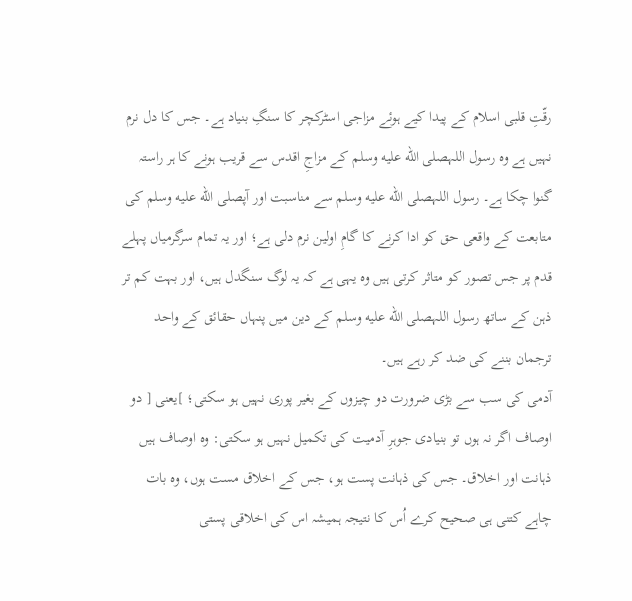رقّتِ قلبی اسلام کے پیدا کیے ہوئے مزاجی اسٹرکچر کا سنگِ بنیاد ہے۔ جس کا دل نرم نہیں ہے وہ رسول اللہصلى الله عليه وسلم کے مزاجِ اقدس سے قریب ہونے کا ہر راستہ گنوا چکا ہے۔ رسول اللہصلى الله عليه وسلم سے مناسبت اور آپصلى الله عليه وسلم کی متابعت کے واقعی حق کو ادا کرنے کا گامِ اولین نرم دلی ہے؛ اور یہ تمام سرگرمیاں پہلے قدم پر جس تصور کو متاثر کرتی ہیں وہ یہی ہے کہ یہ لوگ سنگدل ہیں، اور بہت کم تر ذہن کے ساتھ رسول اللہصلى الله عليه وسلم کے دین میں پنہاں حقائق کے واحد ترجمان بننے کی ضد کر رہے ہیں۔
آدمی کی سب سے بڑی ضرورت دو چیزوں کے بغیر پوری نہیں ہو سکتی؛ ]یعنی [ دو اوصاف اگر نہ ہوں تو بنیادی جوہرِ آدمیت کی تکمیل نہیں ہو سکتی: وہ اوصاف ہیں ذہانت اور اخلاق۔ جس کی ذہانت پست ہو، جس کے اخلاق مست ہوں، وہ بات چاہے کتنی ہی صحیح کرے اُس کا نتیجہ ہمیشہ اس کی اخلاقی پستی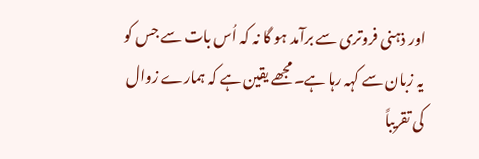اور ذہنی فروتری سے برآمد ہو گا نہ کہ اُس بات سے جس کو یہ زبان سے کہہ رہا ہے۔ مجھے یقین ہے کہ ہمارے زوال کی تقریباً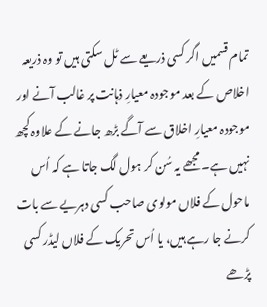تمام قسمیں اگر کسی ذریعے سے ٹل سکتی ہیں تو وہ ذریعہ اخلاص کے بعد موجودہ معیارِ ذہانت پر غالب آنے اور موجودہ معیارِ اخلاق سے آگے بڑھ جانے کے علاوہ کچھ نہیں ہے۔ مجھے یہ سُن کر ہول لگ جاتا ہے کہ اُس ماحول کے فلاں مولوی صاحب کسی دہریے سے بات کرنے جا رہے ہیں، یا اُس تحریک کے فلاں لیڈر کسی پڑھے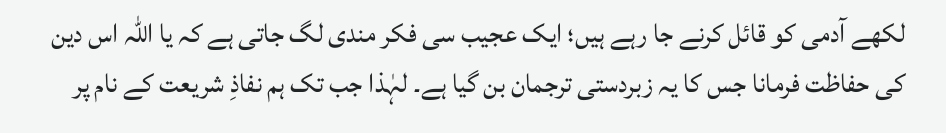لکھے آدمی کو قائل کرنے جا رہے ہیں؛ ایک عجیب سی فکر مندی لگ جاتی ہے کہ یا اللہ اس دین کی حفاظت فرمانا جس کا یہ زبردستی ترجمان بن گیا ہے۔ لہٰذا جب تک ہم نفاذِ شریعت کے نام پر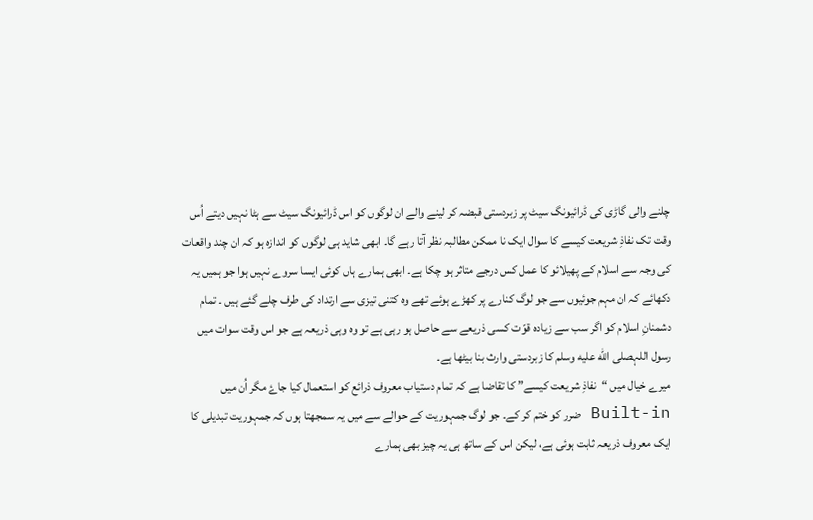چلنے والی گاڑی کی ڈرائیونگ سیٹ پر زبردستی قبضہ کر لینے والے ان لوگوں کو اس ڈرائیونگ سیٹ سے ہٹا نہیں دیتے اُس وقت تک نفاذِ شریعت کیسے کا سوال ایک نا ممکن مطالبہ نظر آتا رہے گا۔ ابھی شاید ہی لوگوں کو اندازہ ہو کہ ان چند واقعات کی وجہ سے اسلام کے پھیلائو کا عمل کس درجے متاثر ہو چکا ہے۔ ابھی ہمارے ہاں کوئی ایسا سروے نہیں ہوا جو ہمیں یہ دکھائے کہ ان مہم جوئیوں سے جو لوگ کنارے پر کھڑے ہوئے تھے وہ کتنی تیزی سے ارتداد کی طرف چلے گئے ہیں ۔ تمام دشمنانِ اسلام کو اگر سب سے زیادہ قوّت کسی ذریعے سے حاصل ہو رہی ہے تو وہ وہی ذریعہ ہے جو اس وقت سوات میں رسول اللہصلى الله عليه وسلم کا زبردستی وارث بنا بیٹھا ہے۔
میرے خیال میں “نفاذِ شریعت کیسے” کا تقاضا ہے کہ تمام دستیاب معروف ذرائع کو استعمال کیا جاۓ مگر اُن میں Built-in ضرر کو ختم کر کے۔ جو لوگ جمہوریت کے حوالے سے میں یہ سمجھتا ہوں کہ جمہوریت تبدیلی کا ایک معروف ذریعہ ثابت ہوئی ہے، لیکن اس کے ساتھ ہی یہ چیز بھی ہمارے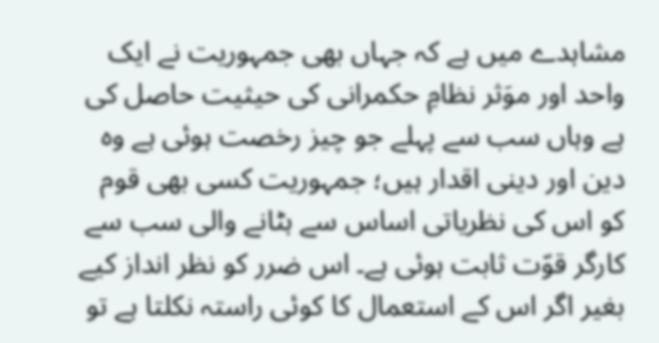مشاہدے میں ہے کہ جہاں بھی جمہوریت نے ایک واحد اور موَثر نظامِ حکمرانی کی حیثیت حاصل کی ہے وہاں سب سے پہلے جو چیز رخصت ہوئی ہے وہ دین اور دینی اقدار ہیں؛ جمہوریت کسی بھی قوم کو اس کی نظریاتی اساس سے ہٹانے والی سب سے کارگر قوّت ثابت ہوئی ہے۔ اس ضرر کو نظر انداز کیے بغیر اگر اس کے استعمال کا کوئی راستہ نکلتا ہے تو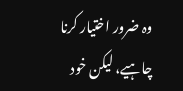وہ ضرور اختیار کرنا چاہیے، لیکن خود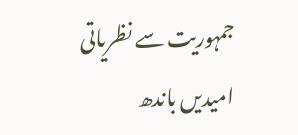جمہوریت سے نظریاتی امیدیں باندھ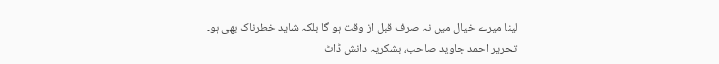لینا میرے خیال میں نہ صرف قبل از وقت ہو گا بلکہ شاید خطرناک بھی ہو۔
تحریر احمد جاوید صاحب، بشکریہ دانش ڈاٹ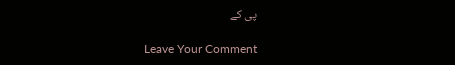پی کے

Leave Your Comment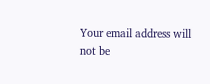Your email address will not be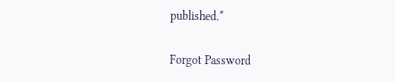published.*

Forgot Password